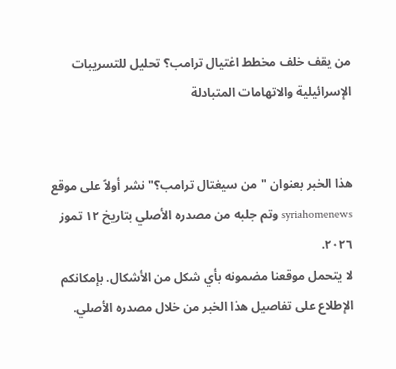من يقف خلف مخطط اغتيال ترامب؟ تحليل للتسريبات الإسرائيلية والاتهامات المتبادلة


هذا الخبر بعنوان "من سيغتال ترامب؟" نشر أولاً على موقع syriahomenews وتم جلبه من مصدره الأصلي بتاريخ ١٢ تموز ٢٠٢٦.
لا يتحمل موقعنا مضمونه بأي شكل من الأشكال. بإمكانكم الإطلاع على تفاصيل هذا الخبر من خلال مصدره الأصلي.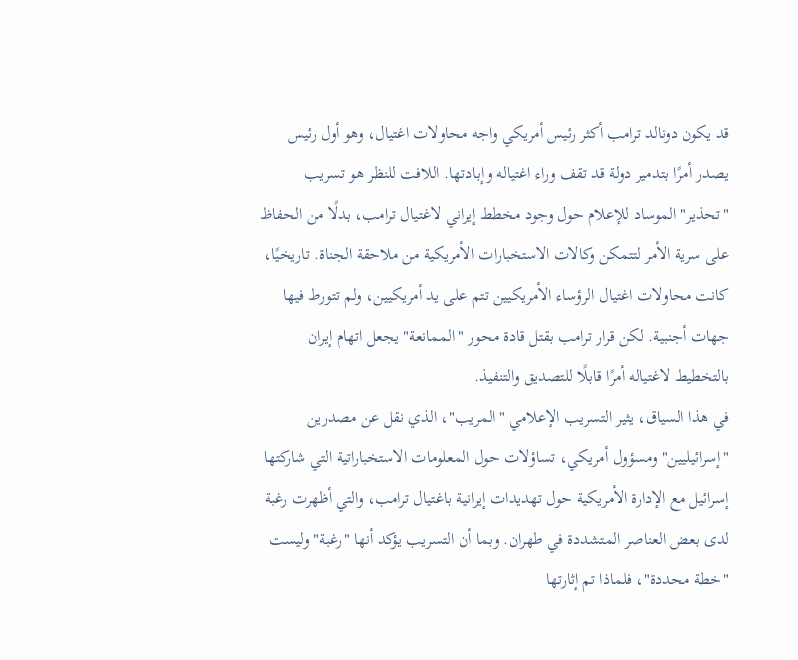قد يكون دونالد ترامب أكثر رئيس أمريكي واجه محاولات اغتيال، وهو أول رئيس يصدر أمرًا بتدمير دولة قد تقف وراء اغتياله وإبادتها. اللافت للنظر هو تسريب "تحذير" الموساد للإعلام حول وجود مخطط إيراني لاغتيال ترامب، بدلًا من الحفاظ على سرية الأمر لتتمكن وكالات الاستخبارات الأمريكية من ملاحقة الجناة. تاريخيًا، كانت محاولات اغتيال الرؤساء الأمريكيين تتم على يد أمريكيين، ولم تتورط فيها جهات أجنبية. لكن قرار ترامب بقتل قادة محور "الممانعة" يجعل اتهام إيران بالتخطيط لاغتياله أمرًا قابلًا للتصديق والتنفيذ.
في هذا السياق، يثير التسريب الإعلامي "المريب"، الذي نقل عن مصدرين "إسرائيليين" ومسؤول أمريكي، تساؤلات حول المعلومات الاستخباراتية التي شاركتها إسرائيل مع الإدارة الأمريكية حول تهديدات إيرانية باغتيال ترامب، والتي أظهرت رغبة لدى بعض العناصر المتشددة في طهران. وبما أن التسريب يؤكد أنها "رغبة" وليست "خطة محددة"، فلماذا تم إثارتها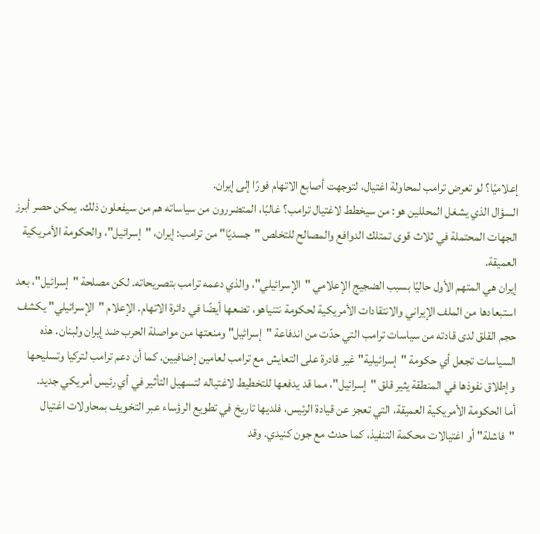إعلاميًا؟ لو تعرض ترامب لمحاولة اغتيال، لتوجهت أصابع الاتهام فورًا إلى إيران.
السؤال الذي يشغل المحللين هو: من سيخطط لاغتيال ترامب؟ غالبًا، المتضررون من سياساته هم من سيفعلون ذلك. يمكن حصر أبرز الجهات المحتملة في ثلاث قوى تمتلك الدوافع والمصالح للتخلص "جسديًا" من ترامب: إيران، "إسرائيل"، والحكومة الأمريكية العميقة.
إيران هي المتهم الأول حاليًا بسبب الضجيج الإعلامي "الإسرائيلي"، والذي دعمه ترامب بتصريحاته. لكن مصلحة "إسرائيل"، بعد استبعادها من الملف الإيراني والانتقادات الأمريكية لحكومة نتنياهو، تضعها أيضًا في دائرة الاتهام. الإعلام "الإسرائيلي" يكشف حجم القلق لدى قادته من سياسات ترامب التي حدّت من اندفاعة "إسرائيل" ومنعتها من مواصلة الحرب ضد إيران ولبنان. هذه السياسات تجعل أي حكومة "إسرائيلية" غير قادرة على التعايش مع ترامب لعامين إضافيين. كما أن دعم ترامب لتركيا وتسليحها وإطلاق نفوذها في المنطقة يثير قلق "إسرائيل"، مما قد يدفعها للتخطيط لاغتياله لتسهيل التأثير في أي رئيس أمريكي جديد.
أما الحكومة الأمريكية العميقة، التي تعجز عن قيادة الرئيس، فلديها تاريخ في تطويع الرؤساء عبر التخويف بمحاولات اغتيال "فاشلة" أو اغتيالات محكمة التنفيذ، كما حدث مع جون كنيدي. وقد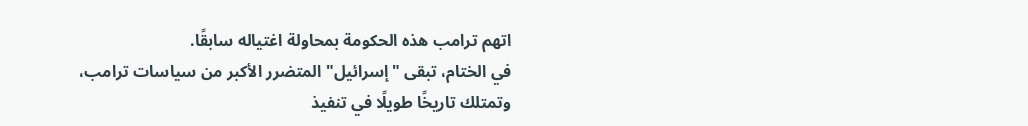اتهم ترامب هذه الحكومة بمحاولة اغتياله سابقًا.
في الختام، تبقى "إسرائيل" المتضرر الأكبر من سياسات ترامب، وتمتلك تاريخًا طويلًا في تنفيذ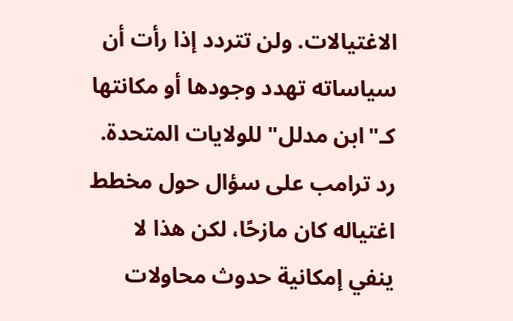الاغتيالات. ولن تتردد إذا رأت أن سياساته تهدد وجودها أو مكانتها كـ"ابن مدلل" للولايات المتحدة. رد ترامب على سؤال حول مخطط اغتياله كان مازحًا، لكن هذا لا ينفي إمكانية حدوث محاولات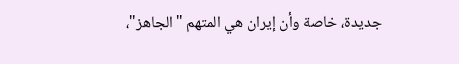جديدة، خاصة وأن إيران هي المتهم "الجاهز"،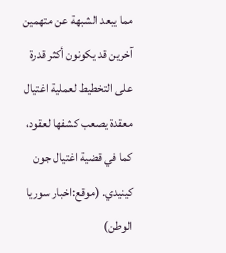مما يبعد الشبهة عن متهمين آخرين قد يكونون أكثر قدرة على التخطيط لعملية اغتيال معقدة يصعب كشفها لعقود، كما في قضية اغتيال جون كينيدي. (موقع:اخبار سوريا الوطن)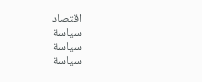اقتصاد
سياسة
سياسة
سياسة